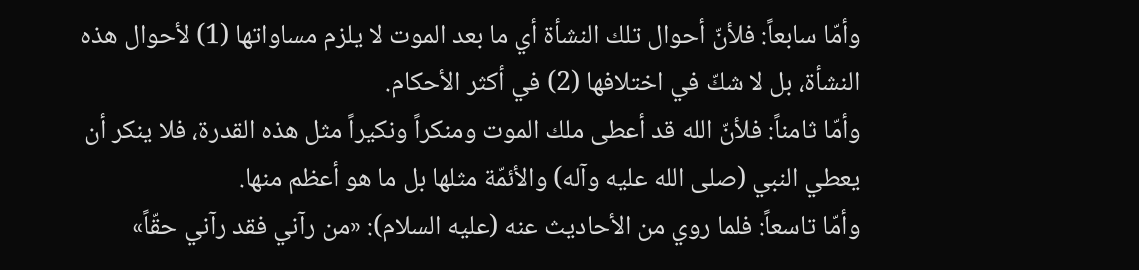وأمّا سابعاً: فلأنّ أحوال تلك النشأة أي ما بعد الموت لا يلزم مساواتها (1) لأحوال هذه النشأة، بل لا شكّ في اختلافها (2) في أكثر الأحكام.
وأمّا ثامناً: فلأنّ الله قد أعطى ملك الموت ومنكراً ونكيراً مثل هذه القدرة، فلا ينكر أن يعطي النبي (صلى الله عليه وآله) والأئمّة مثلها بل ما هو أعظم منها.
وأمّا تاسعاً: فلما روي من الأحاديث عنه (عليه السلام): «من رآني فقد رآني حقّاً»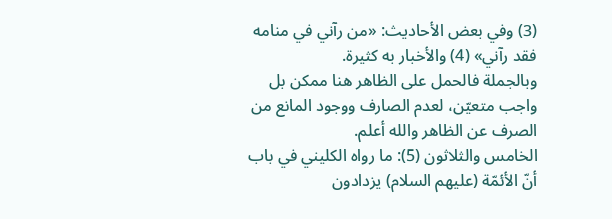(3) وفي بعض الأحاديث: «من رآني في منامه فقد رآني» (4) والأخبار به كثيرة.
وبالجملة فالحمل على الظاهر هنا ممكن بل واجب متعيّن، لعدم الصارف ووجود المانع من الصرف عن الظاهر والله أعلم.
الخامس والثلاثون (5): ما رواه الكليني في باب أنّ الأئمّة (عليهم السلام) يزدادون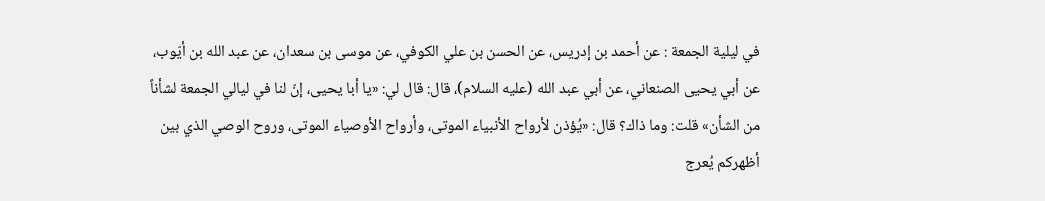في ليلية الجمعة : عن أحمد بن إدريس، عن الحسن بن علي الكوفي، عن موسى بن سعدان، عن عبد الله بن أيّوب، عن أبي يحيى الصنعاني، عن أبي عبد الله (عليه السلام)، قال: قال لي: «يا أبا يحيى، إنّ لنا في ليالي الجمعة لشأناً من الشأن» قلت: وما ذاك؟ قال: «يُؤذن لأرواح الأنبياء الموتى، وأرواح الأوصياء الموتى، وروح الوصي الذي بين أظهركم يُعرج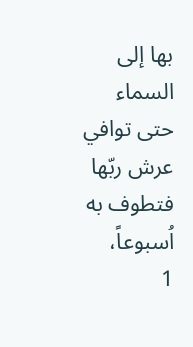بها إلى السماء حتى توافي عرش ربّها فتطوف به اُسبوعاً،
1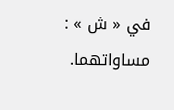في « ش » : مساواتهما.